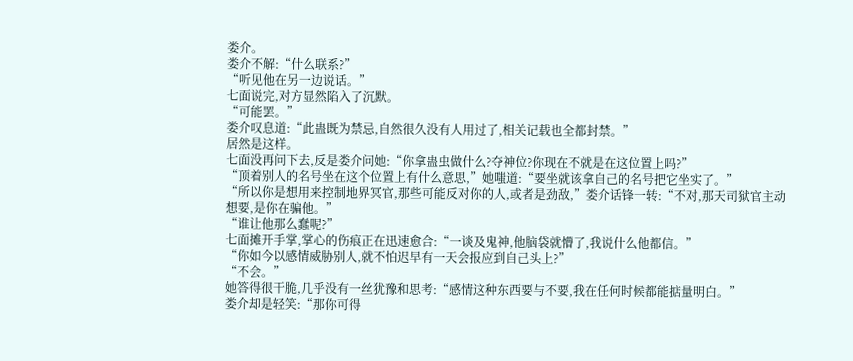娄介。
娄介不解:“什么联系?”
“听见他在另一边说话。”
七面说完,对方显然陷入了沉默。
“可能罢。”
娄介叹息道:“此蛊既为禁忌,自然很久没有人用过了,相关记载也全都封禁。”
居然是这样。
七面没再问下去,反是娄介问她:“你拿蛊虫做什么?夺神位?你现在不就是在这位置上吗?”
“顶着别人的名号坐在这个位置上有什么意思,”她嗤道:“要坐就该拿自己的名号把它坐实了。”
“所以你是想用来控制地界冥官,那些可能反对你的人,或者是劲敌,”娄介话锋一转:“不对,那天司狱官主动想要,是你在骗他。”
“谁让他那么蠢呢?”
七面摊开手掌,掌心的伤痕正在迅速愈合:“一谈及鬼神,他脑袋就懵了,我说什么他都信。”
“你如今以感情威胁别人,就不怕迟早有一天会报应到自己头上?”
“不会。”
她答得很干脆,几乎没有一丝犹豫和思考:“感情这种东西要与不要,我在任何时候都能掂量明白。”
娄介却是轻笑:“那你可得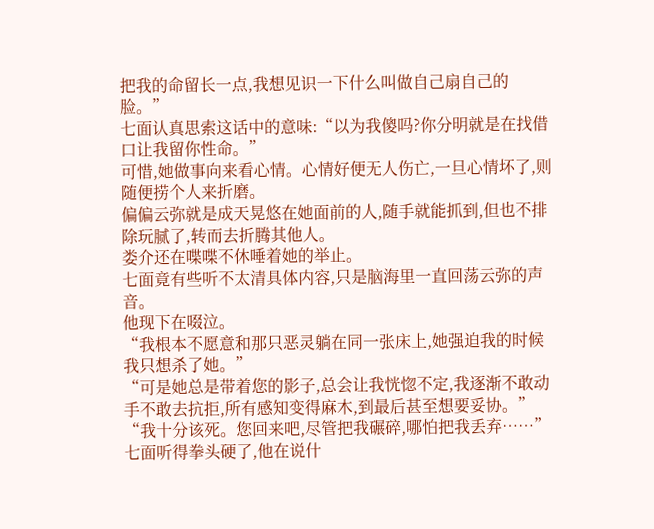把我的命留长一点,我想见识一下什么叫做自己扇自己的脸。”
七面认真思索这话中的意味:“以为我傻吗?你分明就是在找借口让我留你性命。”
可惜,她做事向来看心情。心情好便无人伤亡,一旦心情坏了,则随便捞个人来折磨。
偏偏云弥就是成天晃悠在她面前的人,随手就能抓到,但也不排除玩腻了,转而去折腾其他人。
娄介还在喋喋不休唾着她的举止。
七面竟有些听不太清具体内容,只是脑海里一直回荡云弥的声音。
他现下在啜泣。
“我根本不愿意和那只恶灵躺在同一张床上,她强迫我的时候我只想杀了她。”
“可是她总是带着您的影子,总会让我恍惚不定,我逐渐不敢动手不敢去抗拒,所有感知变得麻木,到最后甚至想要妥协。”
“我十分该死。您回来吧,尽管把我碾碎,哪怕把我丢弃……”
七面听得拳头硬了,他在说什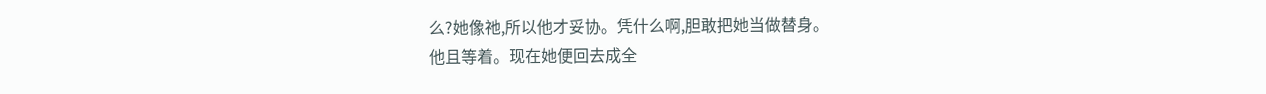么?她像祂,所以他才妥协。凭什么啊,胆敢把她当做替身。
他且等着。现在她便回去成全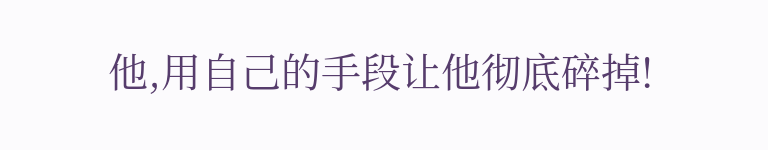他,用自己的手段让他彻底碎掉!